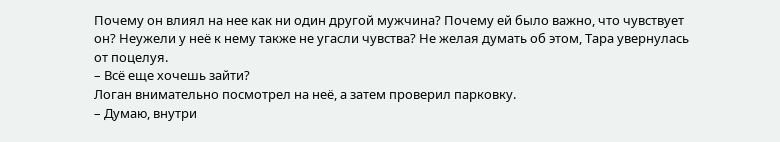Почему он влиял на нее как ни один другой мужчина? Почему ей было важно, что чувствует он? Неужели у неё к нему также не угасли чувства? Не желая думать об этом, Тара увернулась от поцелуя.
– Всё еще хочешь зайти?
Логан внимательно посмотрел на неё, а затем проверил парковку.
– Думаю, внутри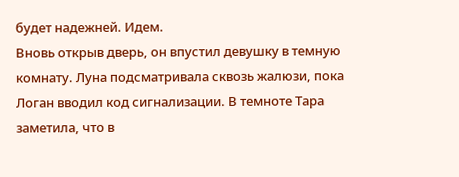будет надежней. Идем.
Вновь открыв дверь, он впустил девушку в темную комнату. Луна подсматривала сквозь жалюзи, пока Логан вводил код сигнализации. В темноте Тара заметила, что в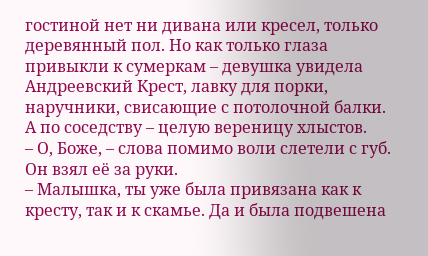гостиной нет ни дивана или кресел, только деревянный пол. Но как только глаза привыкли к сумеркам – девушка увидела Андреевский Крест, лавку для порки, наручники, свисающие с потолочной балки. А по соседству – целую вереницу хлыстов.
– О, Боже, – слова помимо воли слетели с губ.
Он взял её за руки.
– Малышка, ты уже была привязана как к кресту, так и к скамье. Да и была подвешена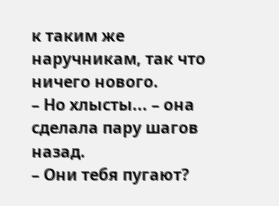к таким же наручникам, так что ничего нового.
– Но хлысты... – она сделала пару шагов назад.
– Они тебя пугают?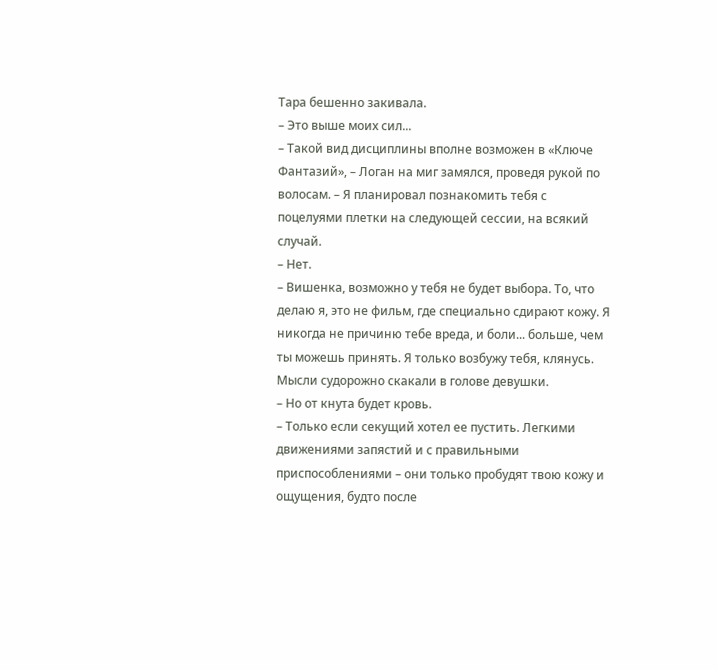Тара бешенно закивала.
– Это выше моих сил...
– Такой вид дисциплины вполне возможен в «Ключе Фантазий», – Логан на миг замялся, проведя рукой по волосам. – Я планировал познакомить тебя с поцелуями плетки на следующей сессии, на всякий случай.
– Нет.
– Вишенка, возможно у тебя не будет выбора. То, что делаю я, это не фильм, где специально сдирают кожу. Я никогда не причиню тебе вреда, и боли... больше, чем ты можешь принять. Я только возбужу тебя, клянусь.
Мысли судорожно скакали в голове девушки.
– Но от кнута будет кровь.
– Только если секущий хотел ее пустить. Легкими движениями запястий и с правильными приспособлениями – они только пробудят твою кожу и ощущения, будто после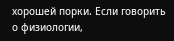хорошей порки. Если говорить о физиологии,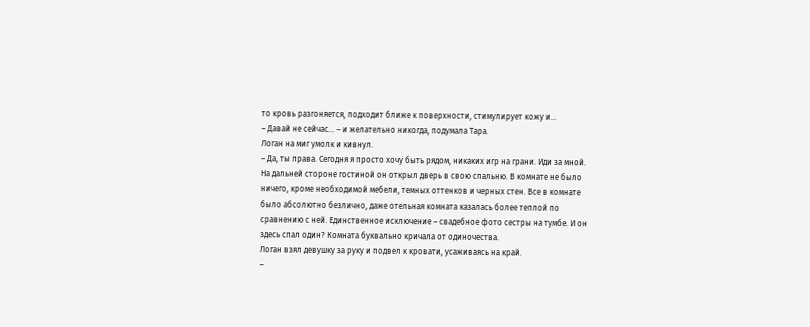то кровь разгоняется, подходит ближе к поверхности, стимулирует кожу и...
– Давай не сейчас... – и желательно никогда, подумала Тара.
Логан на миг умолк и кивнул.
– Да, ты права. Сегодня я просто хочу быть рядом, никаких игр на грани. Иди за мной.
На дальней стороне гостиной он открыл дверь в свою спальню. В комнате не было ничего, кроме необходимой мебели, темных оттенков и черных стен. Все в комнате было абсолютно безлично, даже отельная комната казалась более теплой по сравнению с ней. Единственное исключение – свадебное фото сестры на тумбе. И он здесь спал один? Комната буквально кричала от одиночества.
Логан взял девушку за руку и подвел к кровати, усаживаясь на край.
–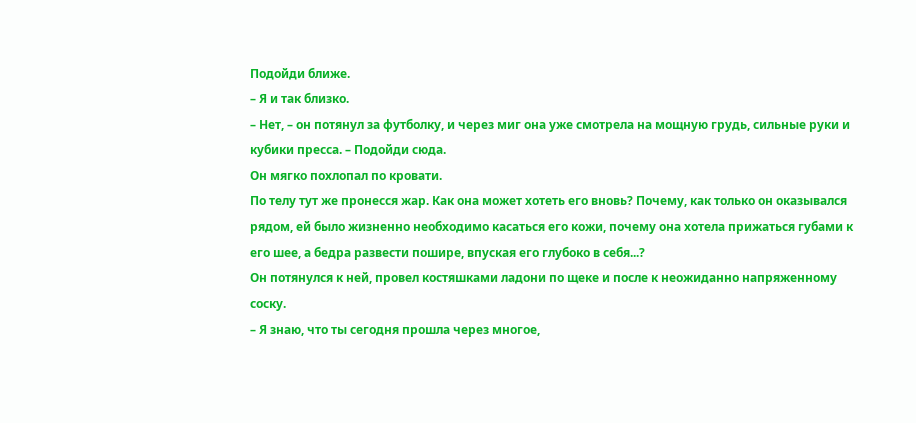Подойди ближе.
– Я и так близко.
– Нет, – он потянул за футболку, и через миг она уже смотрела на мощную грудь, сильные руки и кубики пресса. – Подойди сюда.
Он мягко похлопал по кровати.
По телу тут же пронесся жар. Как она может хотеть его вновь? Почему, как только он оказывался рядом, ей было жизненно необходимо касаться его кожи, почему она хотела прижаться губами к его шее, а бедра развести пошире, впуская его глубоко в себя...?
Он потянулся к ней, провел костяшками ладони по щеке и после к неожиданно напряженному соску.
– Я знаю, что ты сегодня прошла через многое,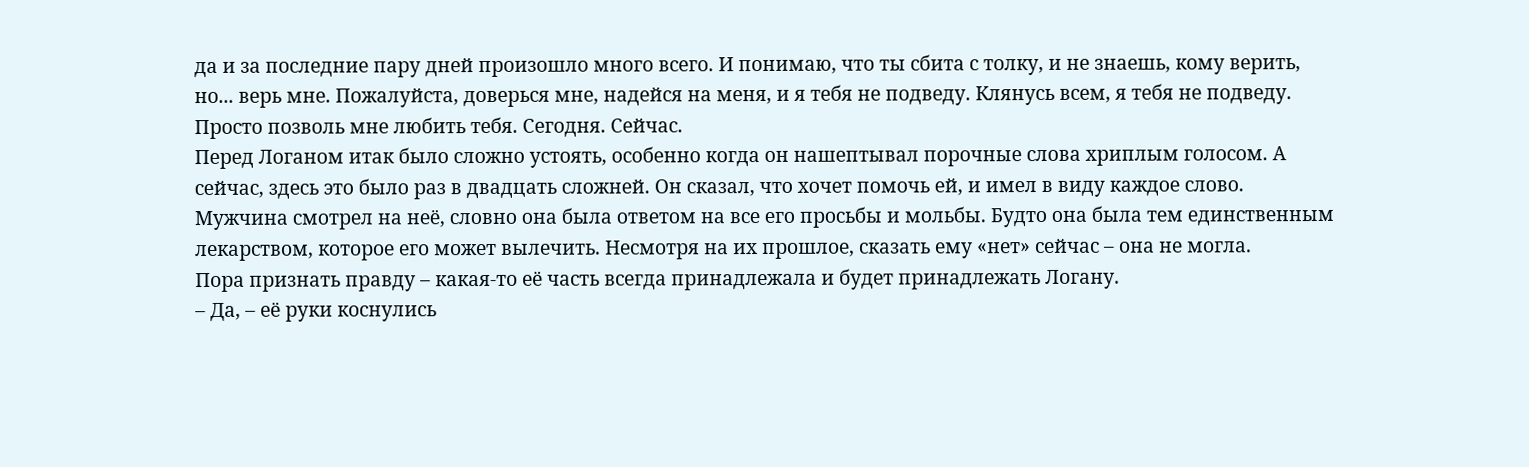да и за последние пару дней произошло много всего. И понимаю, что ты сбита с толку, и не знаешь, кому верить, но... верь мне. Пожалуйста, доверься мне, надейся на меня, и я тебя не подведу. Клянусь всем, я тебя не подведу. Просто позволь мне любить тебя. Сегодня. Сейчас.
Перед Логаном итак было сложно устоять, особенно когда он нашептывал порочные слова хриплым голосом. А сейчас, здесь это было раз в двадцать сложней. Он сказал, что хочет помочь ей, и имел в виду каждое слово. Мужчина смотрел на неё, словно она была ответом на все его просьбы и мольбы. Будто она была тем единственным лекарством, которое его может вылечить. Несмотря на их прошлое, сказать ему «нет» сейчас – она не могла.
Пора признать правду – какая-то её часть всегда принадлежала и будет принадлежать Логану.
– Да, – её руки коснулись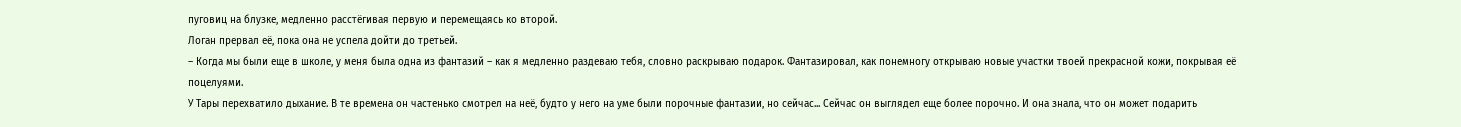пуговиц на блузке, медленно расстёгивая первую и перемещаясь ко второй.
Логан прервал её, пока она не успела дойти до третьей.
– Когда мы были еще в школе, у меня была одна из фантазий – как я медленно раздеваю тебя, словно раскрываю подарок. Фантазировал, как понемногу открываю новые участки твоей прекрасной кожи, покрывая её поцелуями.
У Тары перехватило дыхание. В те времена он частенько смотрел на неё, будто у него на уме были порочные фантазии, но сейчас... Сейчас он выглядел еще более порочно. И она знала, что он может подарить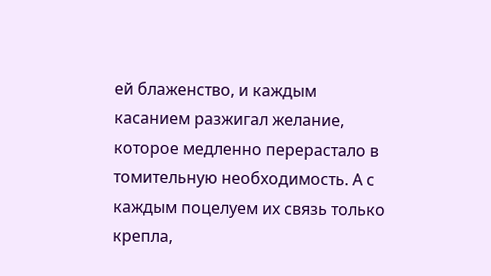ей блаженство, и каждым касанием разжигал желание, которое медленно перерастало в томительную необходимость. А с каждым поцелуем их связь только крепла,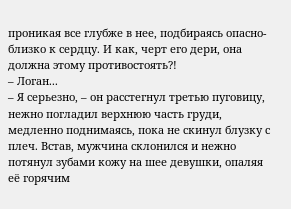проникая все глубже в нее, подбираясь опасно-близко к сердцу. И как, черт его дери, она должна этому противостоять?!
– Логан...
– Я серьезно, – он расстегнул третью пуговицу, нежно погладил верхнюю часть груди, медленно поднимаясь, пока не скинул блузку с плеч. Встав, мужчина склонился и нежно потянул зубами кожу на шее девушки, опаляя её горячим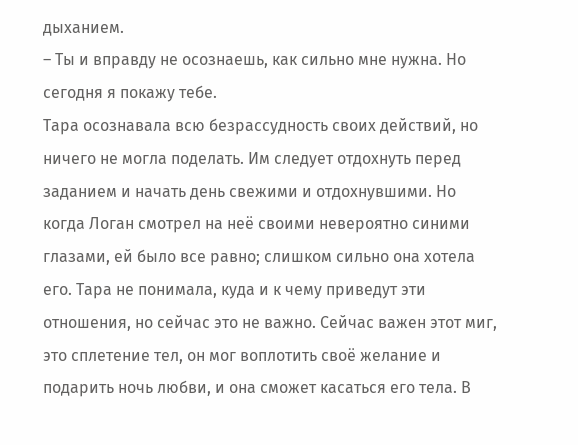дыханием.
– Ты и вправду не осознаешь, как сильно мне нужна. Но сегодня я покажу тебе.
Тара осознавала всю безрассудность своих действий, но ничего не могла поделать. Им следует отдохнуть перед заданием и начать день свежими и отдохнувшими. Но когда Логан смотрел на неё своими невероятно синими глазами, ей было все равно; слишком сильно она хотела его. Тара не понимала, куда и к чему приведут эти отношения, но сейчас это не важно. Сейчас важен этот миг, это сплетение тел, он мог воплотить своё желание и подарить ночь любви, и она сможет касаться его тела. В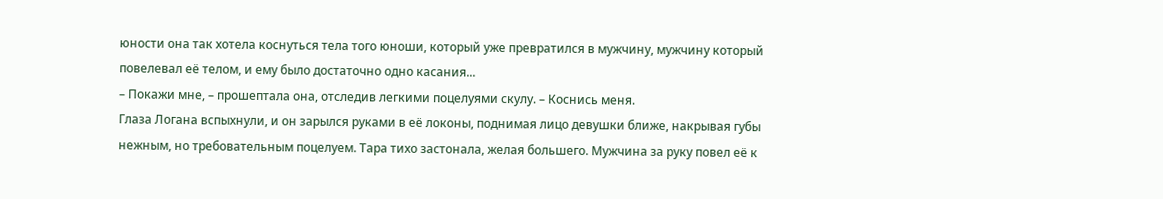юности она так хотела коснуться тела того юноши, который уже превратился в мужчину, мужчину который повелевал её телом, и ему было достаточно одно касания...
– Покажи мне, – прошептала она, отследив легкими поцелуями скулу. – Коснись меня.
Глаза Логана вспыхнули, и он зарылся руками в её локоны, поднимая лицо девушки ближе, накрывая губы нежным, но требовательным поцелуем. Тара тихо застонала, желая большего. Мужчина за руку повел её к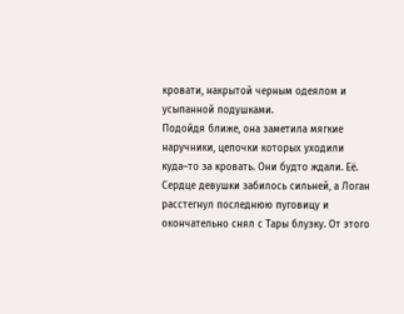кровати, накрытой черным одеялом и усыпанной подушками.
Подойдя ближе, она заметила мягкие наручники, цепочки которых уходили куда–то за кровать. Они будто ждали. Её. Сердце девушки забилось сильней, а Логан расстегнул последнюю пуговицу и окончательно снял с Тары блузку. От этого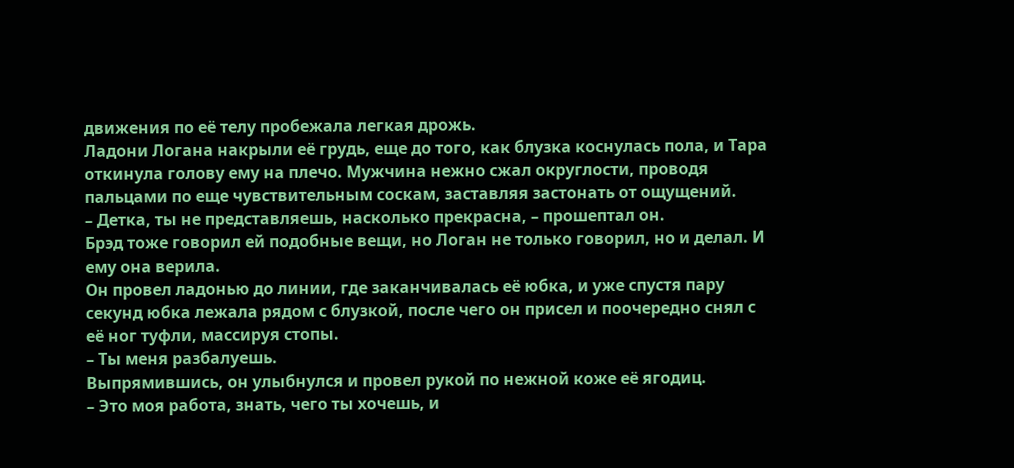движения по её телу пробежала легкая дрожь.
Ладони Логана накрыли её грудь, еще до того, как блузка коснулась пола, и Тара откинула голову ему на плечо. Мужчина нежно сжал округлости, проводя пальцами по еще чувствительным соскам, заставляя застонать от ощущений.
– Детка, ты не представляешь, насколько прекрасна, – прошептал он.
Брэд тоже говорил ей подобные вещи, но Логан не только говорил, но и делал. И ему она верила.
Он провел ладонью до линии, где заканчивалась её юбка, и уже спустя пару секунд юбка лежала рядом с блузкой, после чего он присел и поочередно снял с её ног туфли, массируя стопы.
– Ты меня разбалуешь.
Выпрямившись, он улыбнулся и провел рукой по нежной коже её ягодиц.
– Это моя работа, знать, чего ты хочешь, и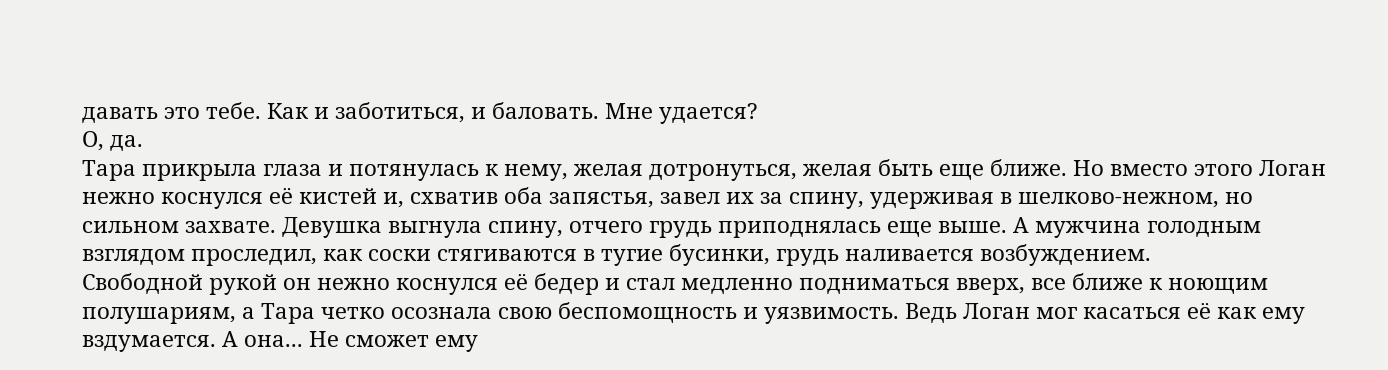давать это тебе. Как и заботиться, и баловать. Мне удается?
О, да.
Тара прикрыла глаза и потянулась к нему, желая дотронуться, желая быть еще ближе. Но вместо этого Логан нежно коснулся её кистей и, схватив оба запястья, завел их за спину, удерживая в шелково-нежном, но сильном захвате. Девушка выгнула спину, отчего грудь приподнялась еще выше. А мужчина голодным взглядом проследил, как соски стягиваются в тугие бусинки, грудь наливается возбуждением.
Свободной рукой он нежно коснулся её бедер и стал медленно подниматься вверх, все ближе к ноющим полушариям, а Тара четко осознала свою беспомощность и уязвимость. Ведь Логан мог касаться её как ему вздумается. А она... Не сможет ему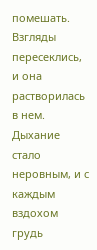помешать.
Взгляды пересеклись, и она растворилась в нем. Дыхание стало неровным, и с каждым вздохом грудь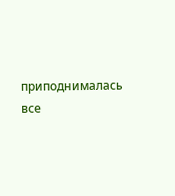приподнималась все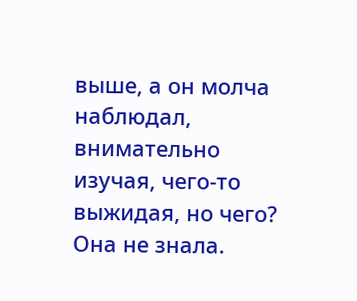выше, а он молча наблюдал, внимательно изучая, чего-то выжидая, но чего? Она не знала.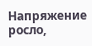Напряжение росло,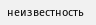неизвестность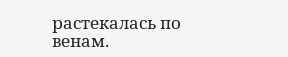растекалась по венам.